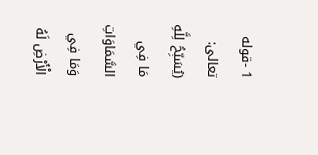1 -قوله تعالى: (يُسَبِّحُ لِلَّهِ مَا فِي السَّمَاوَاتِ وَمَا فِي الْأَرْضِ لَهُ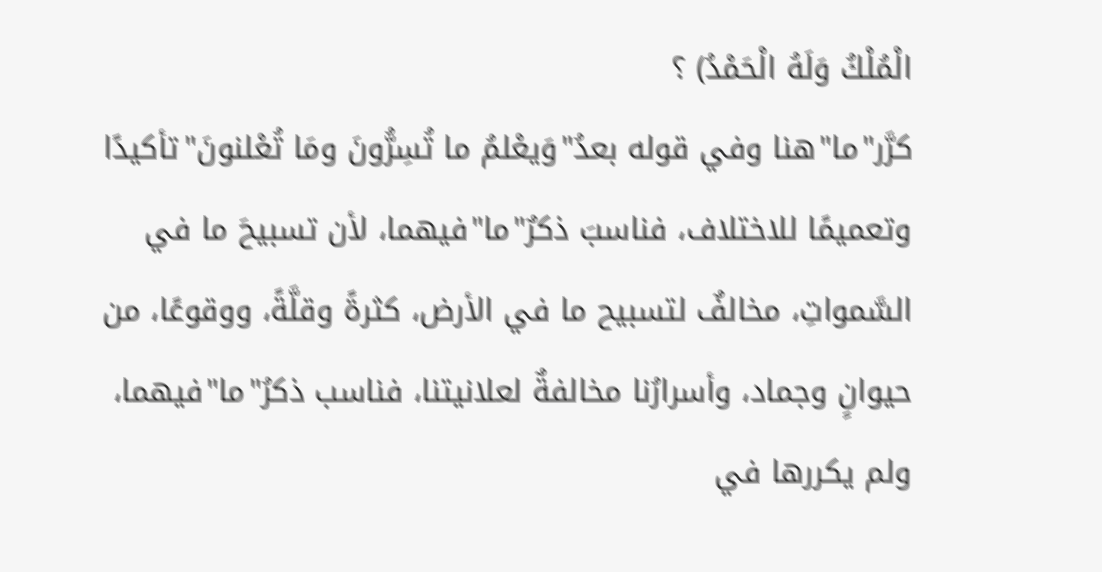الْمُلْكُ وَلَهُ الْحَمْدُ) ؟
كرَّر"ما"هنا وفي قوله بعدُ"وَيعْلمُ ما تُسِرُّونَ ومَا تُعْلنونَ"تأكيدًا وتعميمًا للاختلاف، فناسبَ ذكرٌ"ما"فيهما، لأن تسبيحَ ما في السَّمواتِ، مخالفٌ لتسبيح ما في الأرض، كثرةً وقلَّةً، ووقوعًا، من حيوانٍ وجماد، وأسرارُنا مخالفةٌ لعلانيتنا، فناسب ذكرُ"ما"فيهما، ولم يكررها في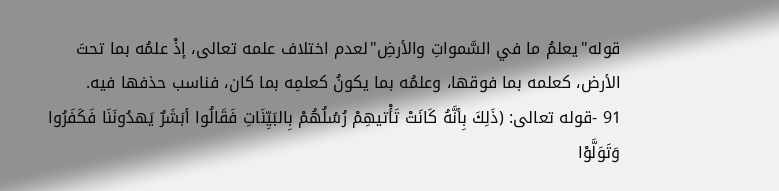قوله"يعلمُ ما في السَّمواتِ والأرضِ"لعدم اختلاف علمه تعالى، إذْ علمُه بما تحتَ الأرض، كعلمه بما فوقها، وعلمُه بما يكونُ كعلمِه بما كان، فناسب حذفها فيه.
91 -قوله تعالى: (ذَلِكَ بِأنَّهُ كَانَتْ تَأْتيهِمْ رُسُلُهُمْ بِالبَيِّنَاتِ فَقَالُوا أبَشَرٌ يَهدُونَنَا فَكَفَرُوا وَتَوَلَّوْا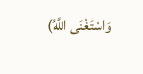وَاسْتَغْنَى اللَّهُ)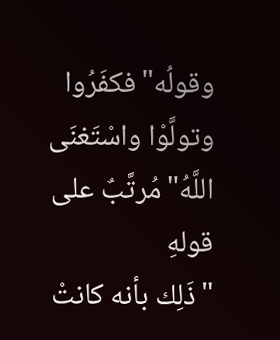وقولُه"فكفَرُوا وتولَّوْا واسْتَغنَى اللَّهُ"مُرتَّبٌ على قولهِ
"ذَلِك بأنه كانتْ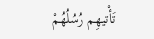تَأْتيهِم رُسُلُهُمْ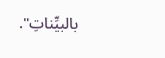بالبيِّناتِ".